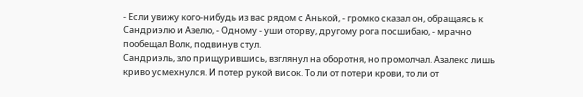- Если увижу кого-нибудь из вас рядом с Анькой, - громко сказал он, обращаясь к Сандриэлю и Азелю, - Одному - уши оторву, другому рога посшибаю, - мрачно пообещал Волк, подвинув стул.
Сандриэль, зло прищурившись, взглянул на оборотня, но промолчал. Азалекс лишь криво усмехнулся. И потер рукой висок. То ли от потери крови, то ли от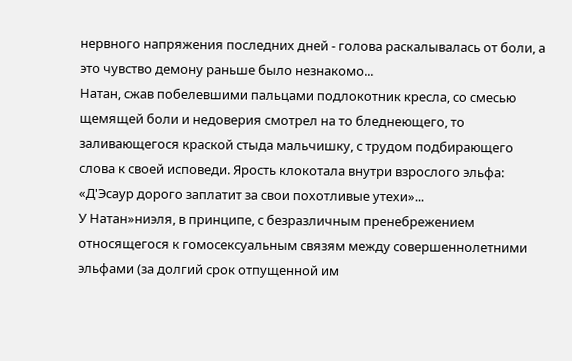нервного напряжения последних дней - голова раскалывалась от боли, а это чувство демону раньше было незнакомо...
Натан, сжав побелевшими пальцами подлокотник кресла, со смесью щемящей боли и недоверия смотрел на то бледнеющего, то заливающегося краской стыда мальчишку, с трудом подбирающего слова к своей исповеди. Ярость клокотала внутри взрослого эльфа: «Д'Эсаур дорого заплатит за свои похотливые утехи»...
У Натан»ниэля, в принципе, с безразличным пренебрежением относящегося к гомосексуальным связям между совершеннолетними эльфами (за долгий срок отпущенной им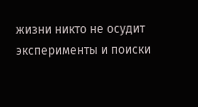жизни никто не осудит эксперименты и поиски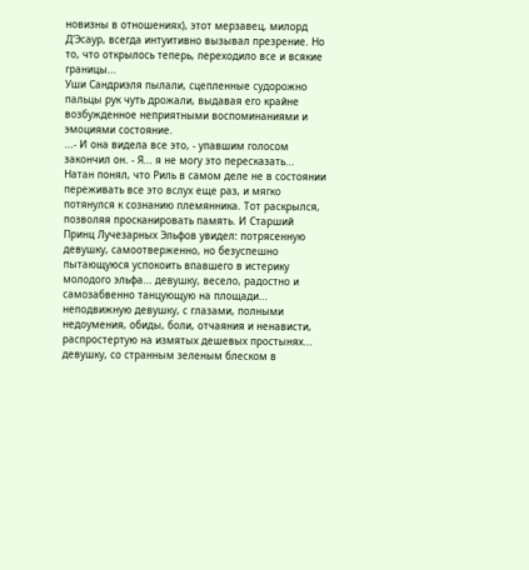новизны в отношениях), этот мерзавец, милорд Д'Эсаур, всегда интуитивно вызывал презрение. Но то, что открылось теперь, переходило все и всякие границы...
Уши Сандриэля пылали, сцепленные судорожно пальцы рук чуть дрожали, выдавая его крайне возбужденное неприятными воспоминаниями и эмоциями состояние.
...- И она видела все это, - упавшим голосом закончил он. - Я... я не могу это пересказать...
Натан понял, что Риль в самом деле не в состоянии переживать все это вслух еще раз, и мягко потянулся к сознанию племянника. Тот раскрылся, позволяя просканировать память. И Старший Принц Лучезарных Эльфов увидел: потрясенную девушку, самоотверженно, но безуспешно пытающуюся успокоить впавшего в истерику молодого эльфа... девушку, весело, радостно и самозабвенно танцующую на площади... неподвижную девушку, с глазами, полными недоумения, обиды, боли, отчаяния и ненависти, распростертую на измятых дешевых простынях... девушку, со странным зеленым блеском в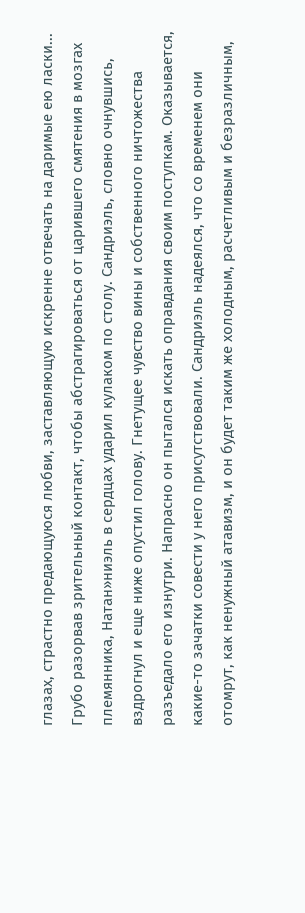глазах, страстно предающуюся любви, заставляющую искренне отвечать на даримые ею ласки...
Грубо разорвав зрительный контакт, чтобы абстрагироваться от царившего смятения в мозгах племянника, Натан»ниэль в сердцах ударил кулаком по столу. Сандриэль, словно очнувшись, вздрогнул и еще ниже опустил голову. Гнетущее чувство вины и собственного ничтожества разъедало его изнутри. Напрасно он пытался искать оправдания своим поступкам. Оказывается, какие-то зачатки совести у него присутствовали. Сандриэль надеялся, что со временем они отомрут, как ненужный атавизм, и он будет таким же холодным, расчетливым и безразличным,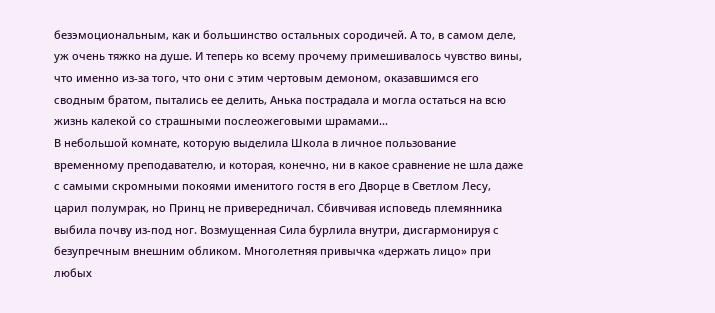безэмоциональным, как и большинство остальных сородичей. А то, в самом деле, уж очень тяжко на душе. И теперь ко всему прочему примешивалось чувство вины, что именно из-за того, что они с этим чертовым демоном, оказавшимся его сводным братом, пытались ее делить, Анька пострадала и могла остаться на всю жизнь калекой со страшными послеожеговыми шрамами...
В небольшой комнате, которую выделила Школа в личное пользование временному преподавателю, и которая, конечно, ни в какое сравнение не шла даже с самыми скромными покоями именитого гостя в его Дворце в Светлом Лесу, царил полумрак, но Принц не привередничал. Сбивчивая исповедь племянника выбила почву из-под ног. Возмущенная Сила бурлила внутри, дисгармонируя с безупречным внешним обликом. Многолетняя привычка «держать лицо» при любых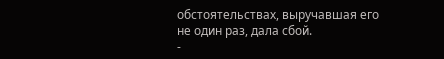обстоятельствах, выручавшая его не один раз, дала сбой.
-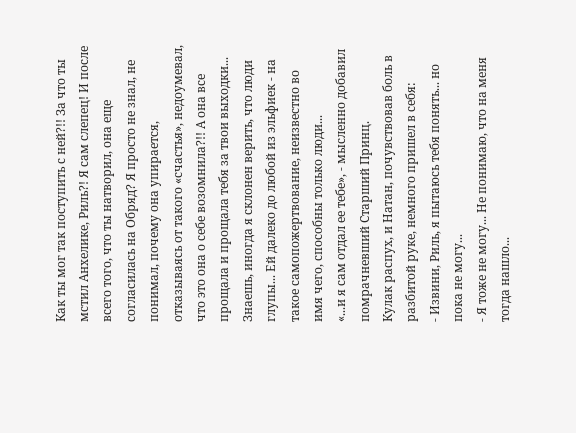Как ты мог так поступить с ней?!! За что ты мстил Анхелике, Риль?! Я сам слепец! И после всего того, что ты натворил, она еще согласилась на Обряд? Я просто не знал, не понимал, почему она упирается, отказываясь от такого «счастья», недоумевал, что это она о себе возомнила?!! А она все прощала и прощала тебя за твои выходки... Знаешь, иногда я склонен верить, что люди глупы... Ей далеко до любой из эльфиек - на такое самопожертвование, неизвестно во имя чего, способны только люди...
«...и я сам отдал ее тебе», - мысленно добавил помрачневший Старший Принц.
Кулак распух, и Натан, почувствовав боль в разбитой руке, немного пришел в себя:
- Извини, Риль, я пытаюсь тебя понять... но пока не могу...
- Я тоже не могу... Не понимаю, что на меня тогда нашло...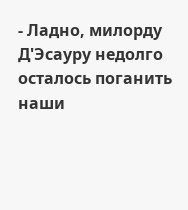- Ладно, милорду Д'Эсауру недолго осталось поганить наши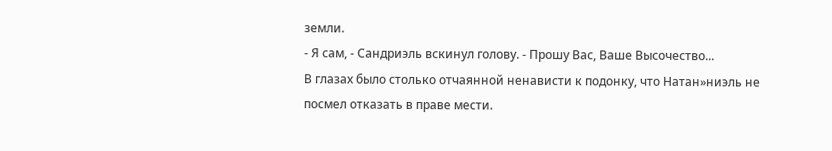земли.
- Я сам, - Сандриэль вскинул голову. - Прошу Вас, Ваше Высочество...
В глазах было столько отчаянной ненависти к подонку, что Натан»ниэль не посмел отказать в праве мести.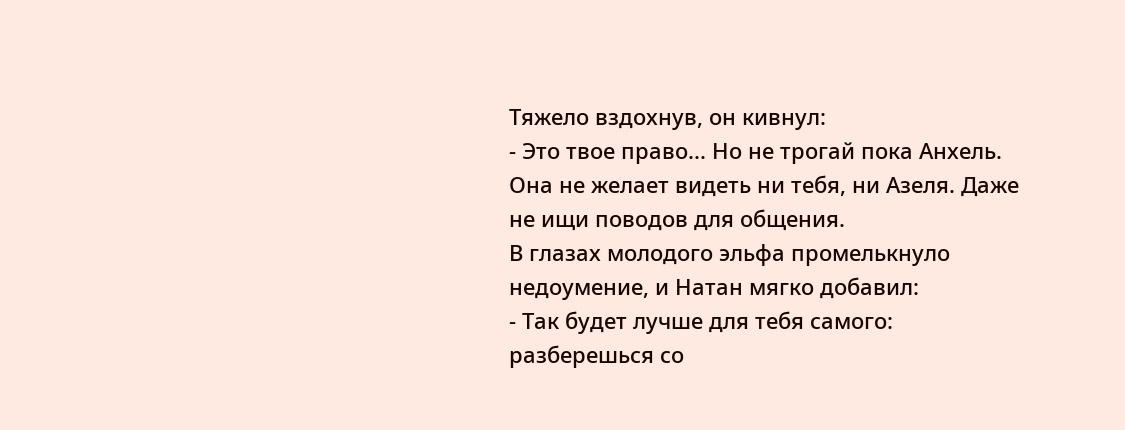Тяжело вздохнув, он кивнул:
- Это твое право... Но не трогай пока Анхель. Она не желает видеть ни тебя, ни Азеля. Даже не ищи поводов для общения.
В глазах молодого эльфа промелькнуло недоумение, и Натан мягко добавил:
- Так будет лучше для тебя самого: разберешься со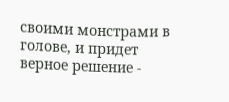своими монстрами в голове, и придет верное решение -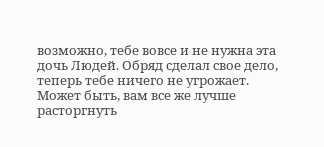возможно, тебе вовсе и не нужна эта дочь Людей. Обряд сделал свое дело, теперь тебе ничего не угрожает. Может быть, вам все же лучше расторгнуть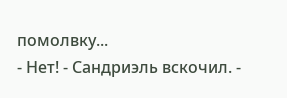помолвку...
- Нет! - Сандриэль вскочил. -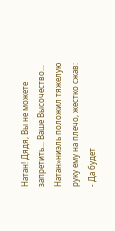Натан! Дядя, Вы не можете запретить... Ваше Высочество...
Натан»ниэль положил тяжелую руку ему на плечо, жестко сжав:
- Да будет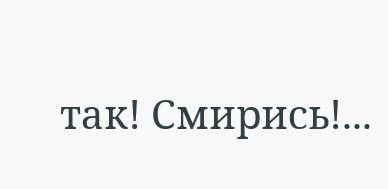так! Смирись!...